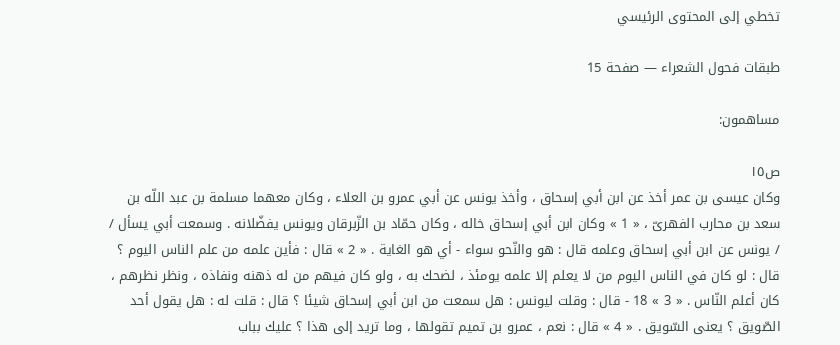تخطي إلى المحتوى الرئيسي

طبقات فحول الشعراء — صفحة 15

مساهمون:

ص١٥
وكان عيسى بن عمر أخذ عن ابن أبي إسحاق ، وأخذ يونس عن أبي عمرو بن العلاء ، وكان معهما مسلمة بن عبد اللّه بن سعد بن محارب الفهرىّ ، « 1 » وكان ابن أبي إسحاق خاله ، وكان حمّاد بن الزّبرقان ويونس يفضّلانه . وسمعت أبي يسأل / / يونس عن ابن أبي إسحاق وعلمه قال : هو والنّحو سواء - أي هو الغاية . « 2 » قال : فأين علمه من علم الناس اليوم ؟ قال : لو كان في الناس اليوم من لا يعلم إلا علمه يومئذ ، لضحك به ، ولو كان فيهم من له ذهنه ونفاذه ، ونظر نظرهم ، كان أعلم النّاس . « 3 » 18 - قال : وقلت ليونس : هل سمعت من ابن أبي إسحاق شيئا ؟ قال : قلت له : هل يقول أحد الصّويق ؟ يعنى السّويق . « 4 » قال : نعم ، عمرو بن تميم تقولها ، وما تريد إلى هذا ؟ عليك بباب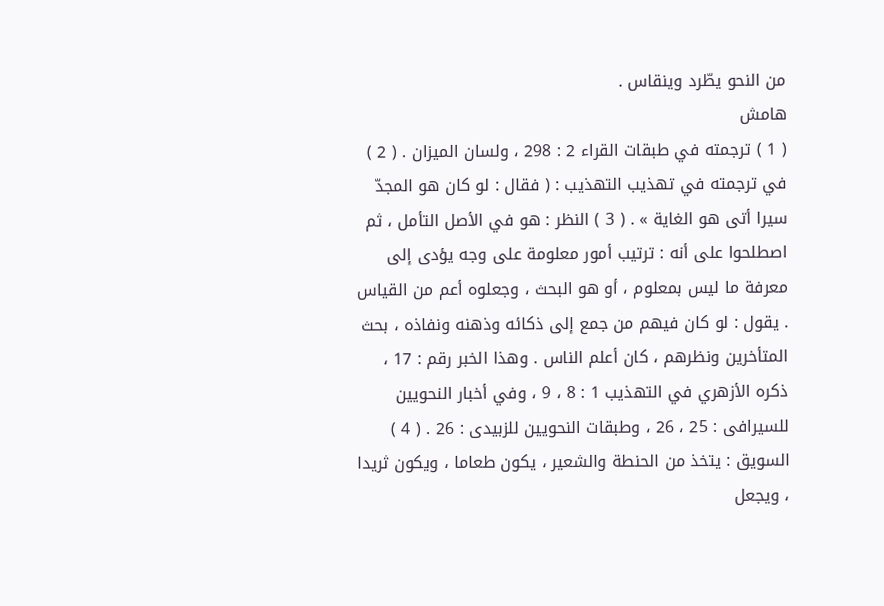من النحو يطّرد وينقاس .
هامش
( 1 ) ترجمته في طبقات القراء 2 : 298 ، ولسان الميزان . ( 2 ) في ترجمته في تهذيب التهذيب : ( فقال : لو كان هو المجدّ سيرا أتى هو الغاية » . ( 3 ) النظر : هو في الأصل التأمل ، ثم اصطلحوا على أنه : ترتيب أمور معلومة على وجه يؤدى إلى معرفة ما ليس بمعلوم ، أو هو البحث ، وجعلوه أعم من القياس . يقول : لو كان فيهم من جمع إلى ذكائه وذهنه ونفاذه ، بحث المتأخرين ونظرهم ، كان أعلم الناس . وهذا الخبر رقم : 17 ، ذكره الأزهري في التهذيب 1 : 8 ، 9 ، وفي أخبار النحويين للسيرافى : 25 ، 26 ، وطبقات النحويين للزبيدى : 26 . ( 4 ) السويق : يتخذ من الحنطة والشعير ، يكون طعاما ، ويكون ثريدا ، ويجعل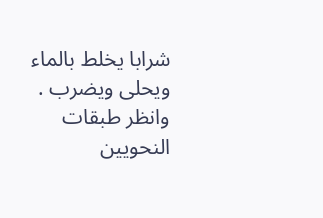شرابا يخلط بالماء ويحلى ويضرب . وانظر طبقات النحويين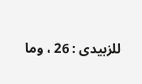للزبيدى : 26 ، وما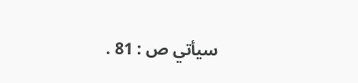سيأتي ص : 81 .